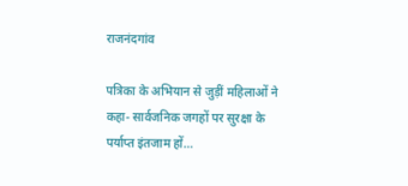राजनंदगांव

पत्रिका के अभियान से जुड़ीं महिलाओं ने कहा- सार्वजनिक जगहों पर सुरक्षा के पर्याप्त इंतजाम हों…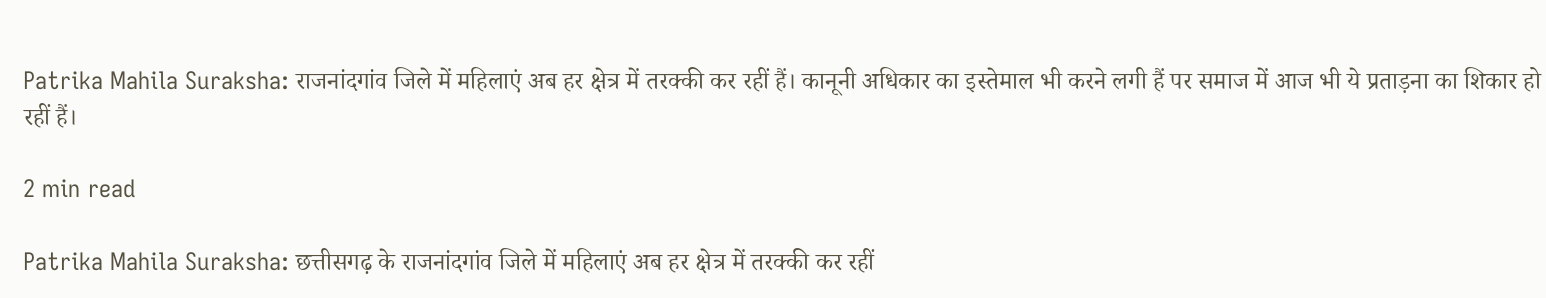Patrika Mahila Suraksha: राजनांदगांव जिले में महिलाएं अब हर क्षेत्र में तरक्की कर रहीं हैं। कानूनी अधिकार का इस्तेमाल भी करने लगी हैं पर समाज में आज भी ये प्रताड़ना का शिकार हो रहीं हैं।

2 min read

Patrika Mahila Suraksha: छत्तीसगढ़ के राजनांदगांव जिले में महिलाएं अब हर क्षेत्र में तरक्की कर रहीं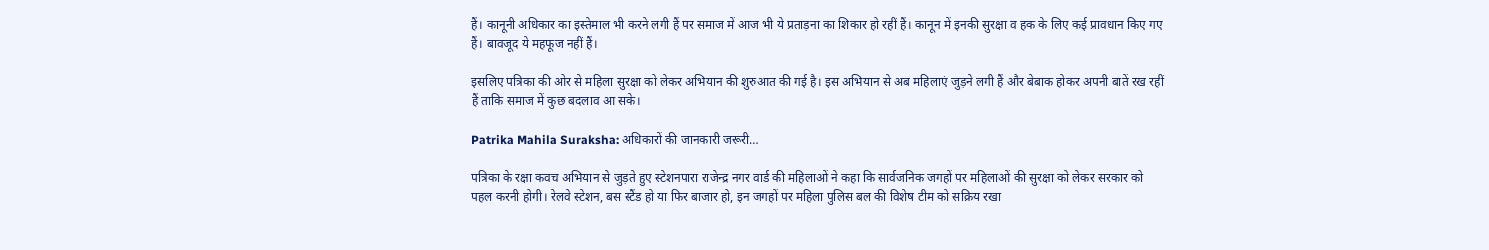हैं। कानूनी अधिकार का इस्तेमाल भी करने लगी हैं पर समाज में आज भी ये प्रताड़ना का शिकार हो रहीं हैं। कानून में इनकी सुरक्षा व हक के लिए कई प्रावधान किए गए हैं। बावजूद ये महफूज नहीं हैं।

इसलिए पत्रिका की ओर से महिला सुरक्षा को लेकर अभियान की शुरुआत की गई है। इस अभियान से अब महिलाएं जुड़ने लगी हैं और बेबाक होकर अपनी बातें रख रहीं हैं ताकि समाज में कुछ बदलाव आ सके।

Patrika Mahila Suraksha: अधिकारों की जानकारी जरूरी…

पत्रिका के रक्षा कवच अभियान से जुड़ते हुए स्टेशनपारा राजेन्द्र नगर वार्ड की महिलाओं ने कहा कि सार्वजनिक जगहों पर महिलाओं की सुरक्षा को लेकर सरकार को पहल करनी होगी। रेलवे स्टेशन, बस स्टैंड हो या फिर बाजार हो, इन जगहों पर महिला पुलिस बल की विशेष टीम को सक्रिय रखा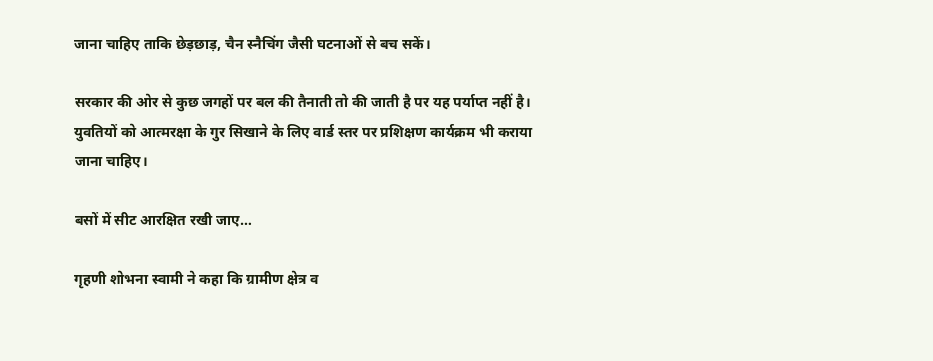जाना चाहिए ताकि छेड़छाड़, चैन स्नैचिंग जैसी घटनाओं से बच सकें।

सरकार की ओर से कुछ जगहों पर बल की तैनाती तो की जाती है पर यह पर्याप्त नहीं है। युवतियों को आत्मरक्षा के गुर सिखाने के लिए वार्ड स्तर पर प्रशिक्षण कार्यक्रम भी कराया जाना चाहिए।

बसों में सीट आरक्षित रखी जाए…

गृहणी शोभना स्वामी ने कहा कि ग्रामीण क्षेत्र व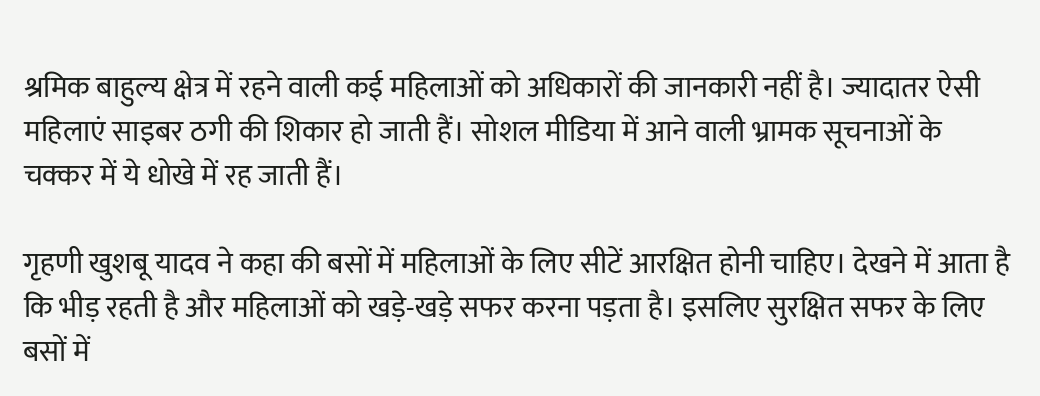श्रमिक बाहुल्य क्षेत्र में रहने वाली कई महिलाओं को अधिकारों की जानकारी नहीं है। ज्यादातर ऐसी महिलाएं साइबर ठगी की शिकार हो जाती हैं। सोशल मीडिया में आने वाली भ्रामक सूचनाओं के चक्कर में ये धोखे में रह जाती हैं।

गृहणी खुशबू यादव ने कहा की बसों में महिलाओं के लिए सीटें आरक्षित होनी चाहिए। देखने में आता है कि भीड़ रहती है और महिलाओं को खड़े-खड़े सफर करना पड़ता है। इसलिए सुरक्षित सफर के लिए बसों में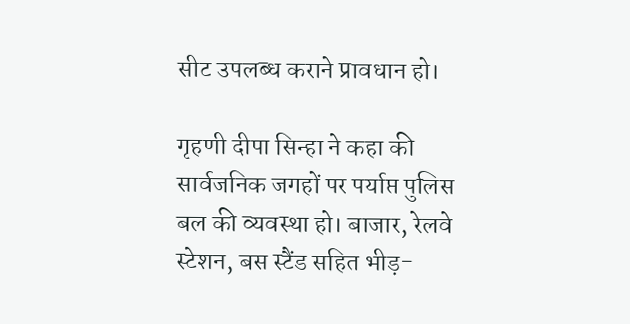सीट उपलब्ध कराने प्रावधान हो।

गृहणी दीपा सिन्हा ने कहा की सार्वजनिक जगहों पर पर्याप्त पुलिस बल की व्यवस्था हो। बाजार, रेलवे स्टेशन, बस स्टैंड सहित भीड़-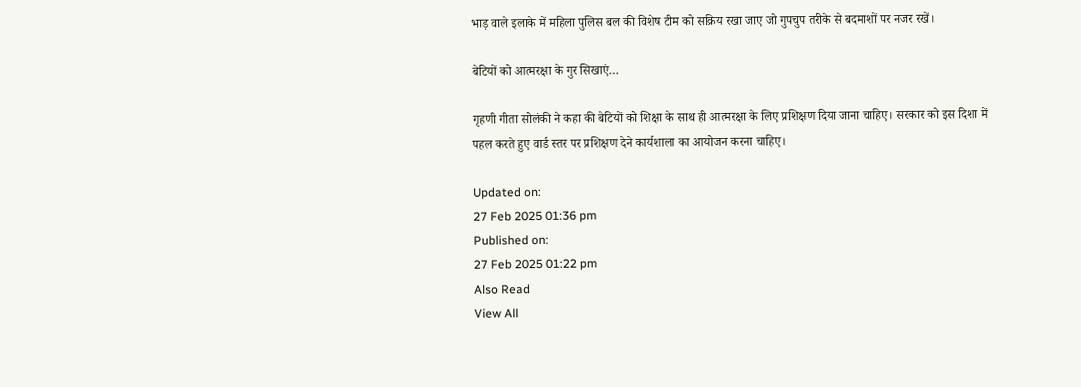भाड़ वाले इलाके में महिला पुलिस बल की विशेष टीम को सक्रिय रखा जाए जो गुपचुप तरीके से बदमाशों पर नजर रखें।

बेटियों को आत्मरक्षा के गुर सिखाएं…

गृहणी गीता सोलंकी ने कहा की बेटियों को शिक्षा के साथ ही आत्मरक्षा के लिए प्रशिक्षण दिया जाना चाहिए। सरकार को इस दिशा में पहल करते हुए वार्ड स्तर पर प्रशिक्षण देने कार्यशाला का आयोजन करना चाहिए।

Updated on:
27 Feb 2025 01:36 pm
Published on:
27 Feb 2025 01:22 pm
Also Read
View All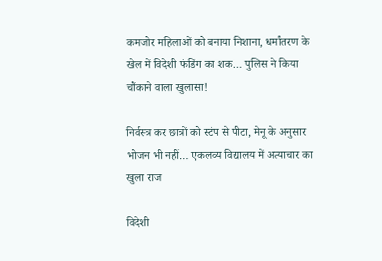कमजोर महिलाओं को बनाया निशाना, धर्मांतरण के खेल में विदेशी फंडिंग का शक… पुलिस ने किया चौंकाने वाला खुलासा!

निर्वस्त्र कर छात्रों को स्टंप से पीटा, मेनू के अनुसार भोजन भी नहीं… एकलव्य विद्यालय में अत्याचार का खुला राज

विदेशी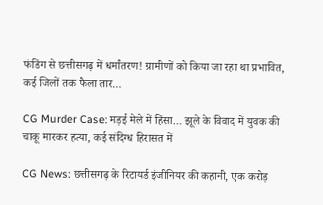फंडिंग से छत्तीसगढ़ में धर्मांतरण! ग्रामीणों को किया जा रहा था प्रभावित, कई जिलों तक फैला तार…

CG Murder Case: मड़ई मेले में हिंसा… झूले के विवाद में युवक की चाकू मारकर हत्या, कई संदिग्ध हिरासत में

CG News: छत्तीसगढ़ के रिटायर्ड इंजीनियर की कहानी, एक करोड़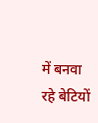में बनवा रहे बेटियों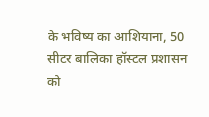के भविष्य का आशियाना, 50 सीटर बालिका हॉस्टल प्रशासन को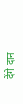देंगे दान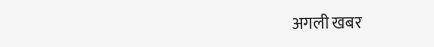अगली खबर